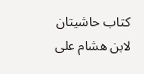كتاب حاشيتان لابن هشام على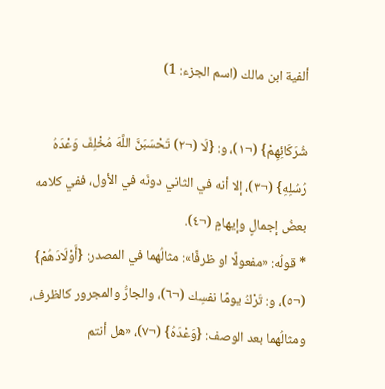ألفية ابن مالك (اسم الجزء: 1)

شُرَكَائِهِمْ} (¬١)، و: {لَا (¬٢) تَحْسَبَنَّ اللَّهَ مُخْلِفَ وَعْدَهُ رُسُلِهِ} (¬٣)، إلا أنه في الثاني دونَه في الأول، ففي كلامه بعضُ إجمالٍ وإيهامٍ (¬٤).
* قولُه: «مفعولًا او ظرفًا»: مثالُهما في المصدر: {أَوْلَادَهُمْ} (¬٥)، و: تَرْكُ يومًا نفسِك (¬٦)، والجارُّ والمجرور كالظرف، ومثالُهما بعد الوصف: {وَعْدَهُ} (¬٧)، «هل أنتم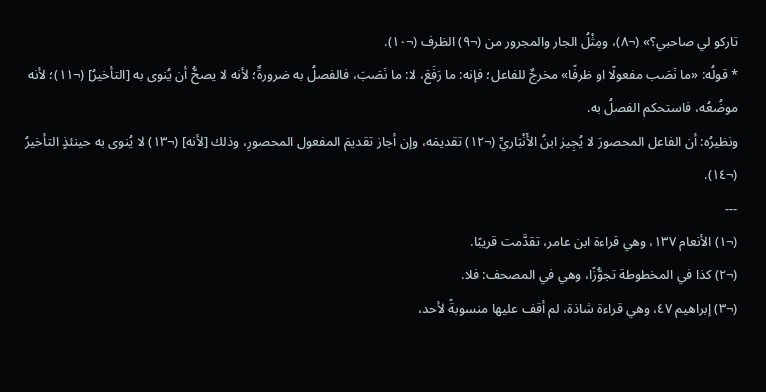تاركو لي صاحبي؟» (¬٨)، ومِثْلُ الجار والمجرور من (¬٩) الظرف (¬١٠).
* قولُه: «ما نَصَب مفعولًا او ظرفًا» مخرجٌ للفاعل؛ فإنه: ما رَفَعَ، لا: ما نَصَبَ، فالفصلُ به ضرورةٌ؛ لأنه لا يصحُّ أن يُنوى به [التأخيرُ] (¬١١)؛ لأنه موضُعُه، فاستحكم الفصلُ به.
ونظيرُه: أن الفاعل المحصورَ لا يُجِيز ابنُ الأَنْبَاريِّ (¬١٢) تقديمَه، وإن أجاز تقديمَ المفعول المحصورِ، وذلك [لأنه] (¬١٣) لا يُنوى به حينئذٍ التأخيرُ (¬١٤).
---
(¬١) الأنعام ١٣٧، وهي قراءة ابن عامر، تقدَّمت قريبًا.
(¬٢) كذا في المخطوطة تجوُّزًا، وهي في المصحف: فلا.
(¬٣) إبراهيم ٤٧، وهي قراءة شاذة، لم أقف عليها منسوبةً لأحد،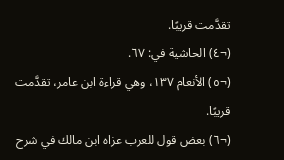تقدَّمت قريبًا.
(¬٤) الحاشية في: ٦٧.
(¬٥) الأنعام ١٣٧، وهي قراءة ابن عامر، تقدَّمت قريبًا.
(¬٦) بعض قول للعرب عزاه ابن مالك في شرح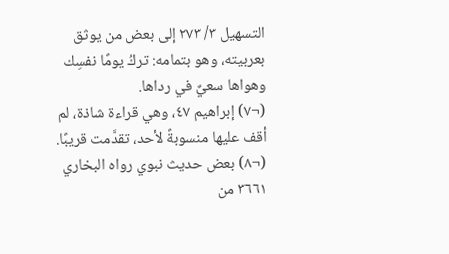التسهيل ٣/ ٢٧٣ إلى بعض من يوثق بعربيته، وهو بتمامه: تركُ يومًا نفسِك وهواها سعيٌ في رداها.
(¬٧) إبراهيم ٤٧، وهي قراءة شاذة، لم أقف عليها منسوبةً لأحد، تقدَّمت قريبًا.
(¬٨) بعض حديث نبوي رواه البخاري ٣٦٦١ من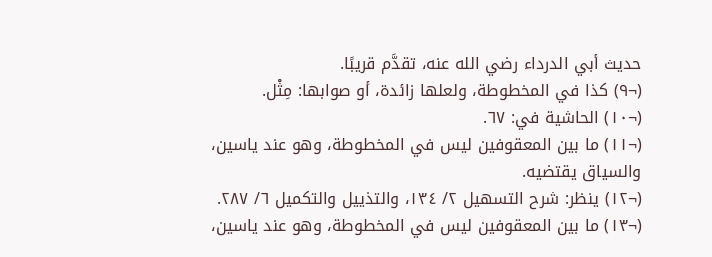حديث أبي الدرداء رضي الله عنه، تقدَّم قريبًا.
(¬٩) كذا في المخطوطة، ولعلها زائدة، أو صوابها: مِثْل.
(¬١٠) الحاشية في: ٦٧.
(¬١١) ما بين المعقوفين ليس في المخطوطة، وهو عند ياسين، والسياق يقتضيه.
(¬١٢) ينظر: شرح التسهيل ٢/ ١٣٤، والتذييل والتكميل ٦/ ٢٨٧.
(¬١٣) ما بين المعقوفين ليس في المخطوطة، وهو عند ياسين،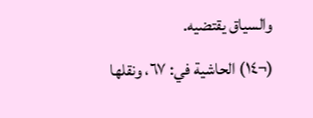والسياق يقتضيه.
(¬١٤) الحاشية في: ٦٧، ونقلها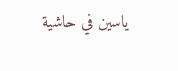ياسين في حاشية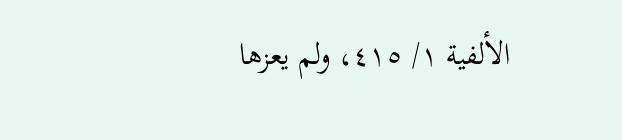الألفية ١/ ٤١٥، ولم يعزها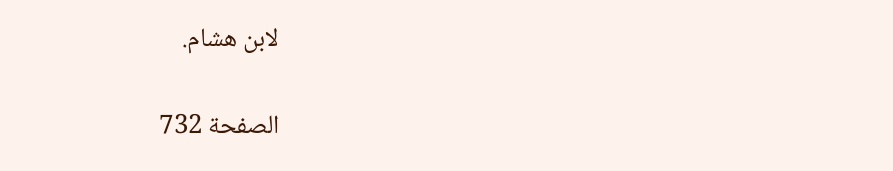لابن هشام.

الصفحة 732